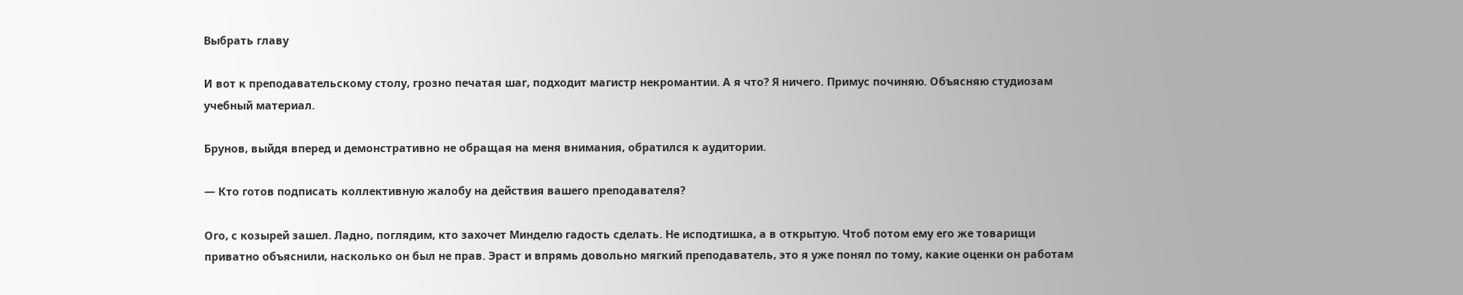Выбрать главу

И вот к преподавательскому столу, грозно печатая шаг, подходит магистр некромантии. А я что? Я ничего. Примус починяю. Объясняю студиозам учебный материал.

Брунов, выйдя вперед и демонстративно не обращая на меня внимания, обратился к аудитории.

— Кто готов подписать коллективную жалобу на действия вашего преподавателя?

Ого, с козырей зашел. Ладно, поглядим, кто захочет Минделю гадость сделать. Не исподтишка, а в открытую. Чтоб потом ему его же товарищи приватно объяснили, насколько он был не прав. Эраст и впрямь довольно мягкий преподаватель, это я уже понял по тому, какие оценки он работам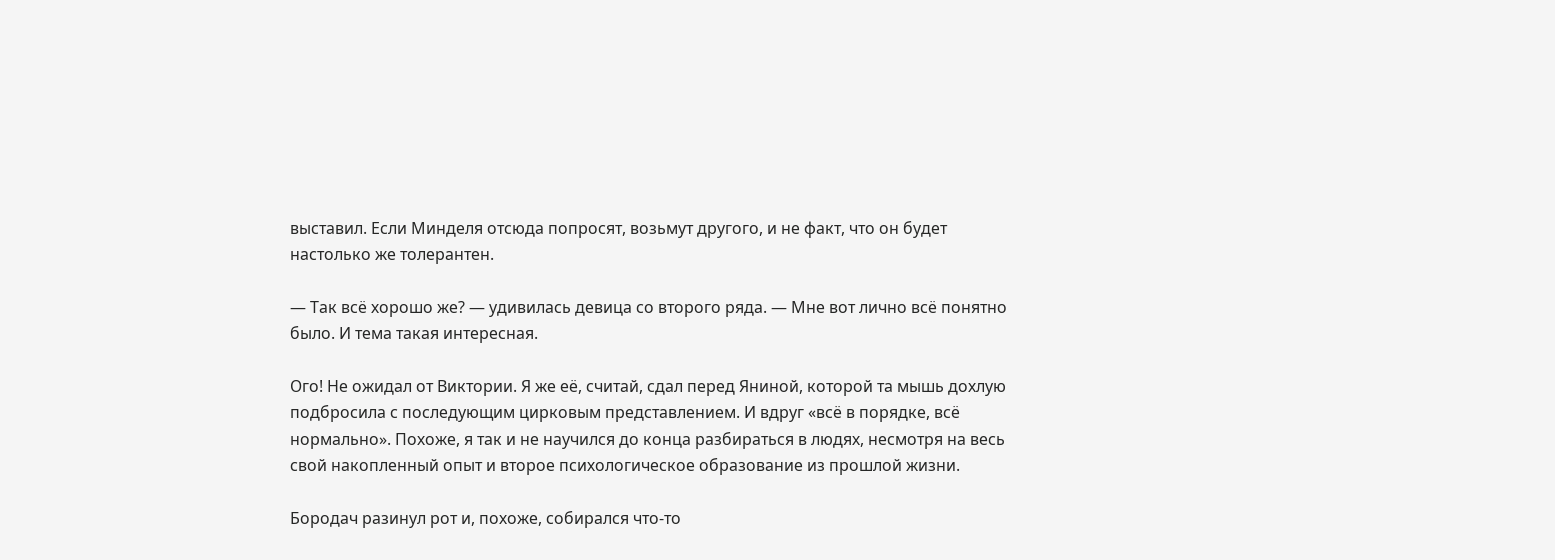выставил. Если Минделя отсюда попросят, возьмут другого, и не факт, что он будет настолько же толерантен.

— Так всё хорошо же? — удивилась девица со второго ряда. — Мне вот лично всё понятно было. И тема такая интересная.

Ого! Не ожидал от Виктории. Я же её, считай, сдал перед Яниной, которой та мышь дохлую подбросила с последующим цирковым представлением. И вдруг «всё в порядке, всё нормально». Похоже, я так и не научился до конца разбираться в людях, несмотря на весь свой накопленный опыт и второе психологическое образование из прошлой жизни.

Бородач разинул рот и, похоже, собирался что-то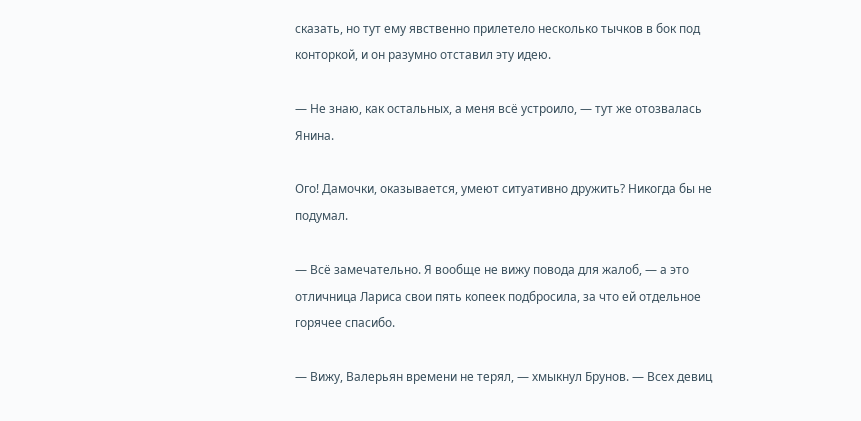сказать, но тут ему явственно прилетело несколько тычков в бок под конторкой, и он разумно отставил эту идею.

— Не знаю, как остальных, а меня всё устроило, — тут же отозвалась Янина.

Ого! Дамочки, оказывается, умеют ситуативно дружить? Никогда бы не подумал.

— Всё замечательно. Я вообще не вижу повода для жалоб, — а это отличница Лариса свои пять копеек подбросила, за что ей отдельное горячее спасибо.

— Вижу, Валерьян времени не терял, — хмыкнул Брунов. — Всех девиц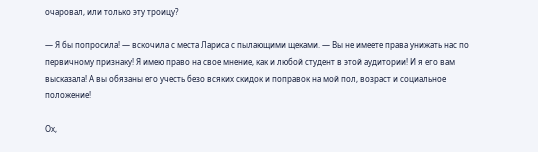очаровал, или только эту троицу?

— Я бы попросила! — вскочила с места Лариса с пылающими щеками. — Вы не имеете права унижать нас по первичному признаку! Я имею право на свое мнение, как и любой студент в этой аудитории! И я его вам высказала! А вы обязаны его учесть безо всяких скидок и поправок на мой пол, возраст и социальное положение!

Ох,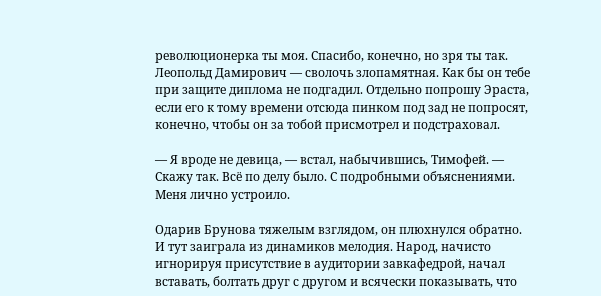революционерка ты моя. Спасибо, конечно, но зря ты так. Леопольд Дамирович — сволочь злопамятная. Как бы он тебе при защите диплома не подгадил. Отдельно попрошу Эраста, если его к тому времени отсюда пинком под зад не попросят, конечно, чтобы он за тобой присмотрел и подстраховал.

— Я вроде не девица, — встал, набычившись, Тимофей. — Скажу так. Всё по делу было. С подробными объяснениями. Меня лично устроило.

Одарив Брунова тяжелым взглядом, он плюхнулся обратно. И тут заиграла из динамиков мелодия. Народ, начисто игнорируя присутствие в аудитории завкафедрой, начал вставать, болтать друг с другом и всячески показывать, что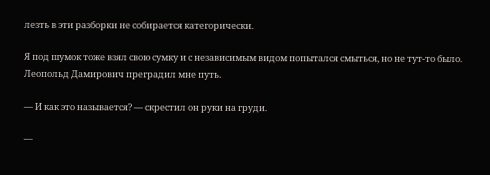лезть в эти разборки не собирается категорически.

Я под шумок тоже взял свою сумку и с независимым видом попытался смыться, но не тут-то было. Леопольд Дамирович преградил мне путь.

— И как это называется? — скрестил он руки на груди.

—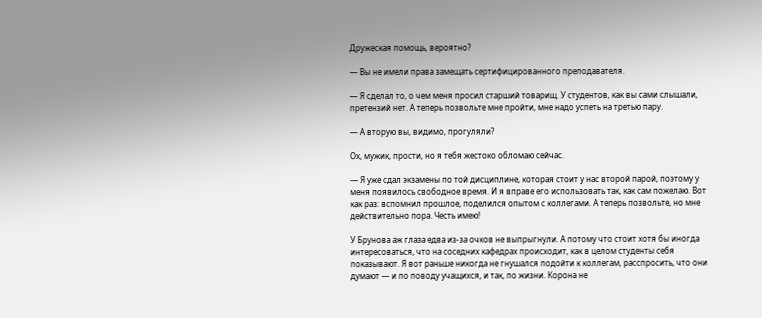Дружеская помощь, вероятно?

— Вы не имели права замещать сертифицированного преподавателя.

— Я сделал то, о чем меня просил старший товарищ. У студентов, как вы сами слышали, претензий нет. А теперь позвольте мне пройти, мне надо успеть на третью пару.

— А вторую вы, видимо, прогуляли?

Ох, мужик, прости, но я тебя жестоко обломаю сейчас.

— Я уже сдал экзамены по той дисциплине, которая стоит у нас второй парой, поэтому у меня появилось свободное время. И я вправе его использовать так, как сам пожелаю. Вот как раз: вспомнил прошлое, поделился опытом с коллегами. А теперь позвольте, но мне действительно пора. Честь имею!

У Брунова аж глаза едва из-за очков не выпрыгнули. А потому что стоит хотя бы иногда интересоваться, что на соседних кафедрах происходит, как в целом студенты себя показывают. Я вот раньше никогда не гнушался подойти к коллегам, расспросить, что они думают — и по поводу учащихся, и так, по жизни. Корона не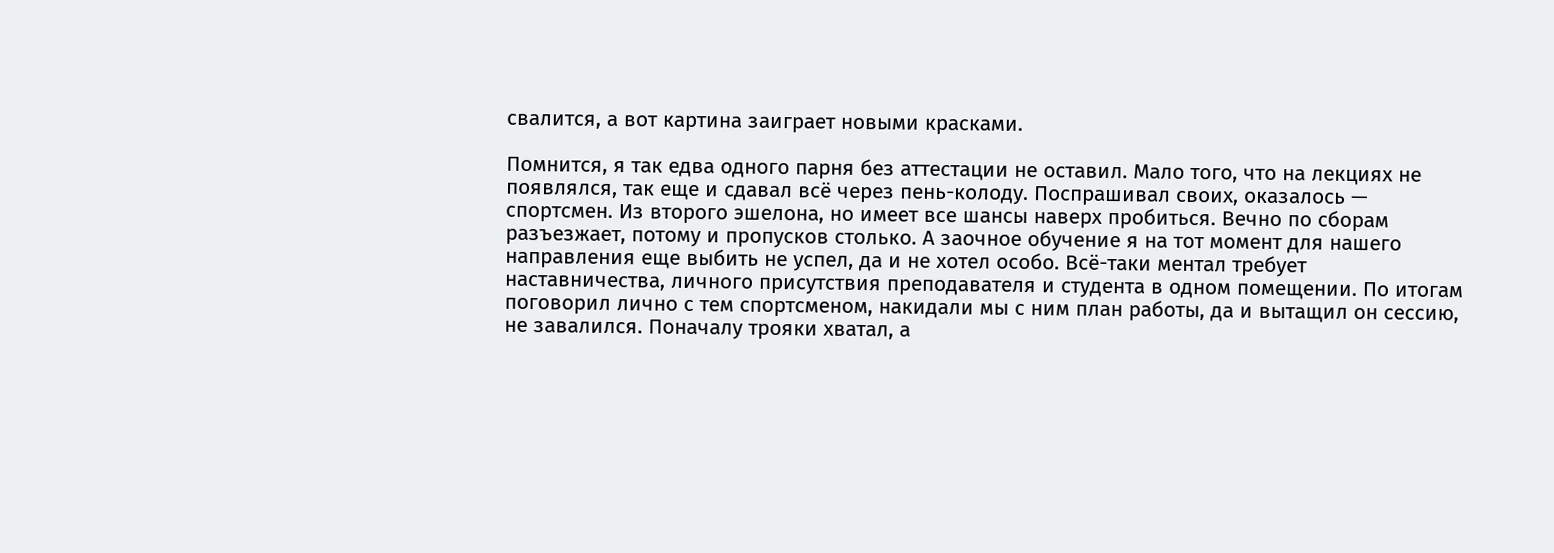свалится, а вот картина заиграет новыми красками.

Помнится, я так едва одного парня без аттестации не оставил. Мало того, что на лекциях не появлялся, так еще и сдавал всё через пень-колоду. Поспрашивал своих, оказалось — спортсмен. Из второго эшелона, но имеет все шансы наверх пробиться. Вечно по сборам разъезжает, потому и пропусков столько. А заочное обучение я на тот момент для нашего направления еще выбить не успел, да и не хотел особо. Всё-таки ментал требует наставничества, личного присутствия преподавателя и студента в одном помещении. По итогам поговорил лично с тем спортсменом, накидали мы с ним план работы, да и вытащил он сессию, не завалился. Поначалу трояки хватал, а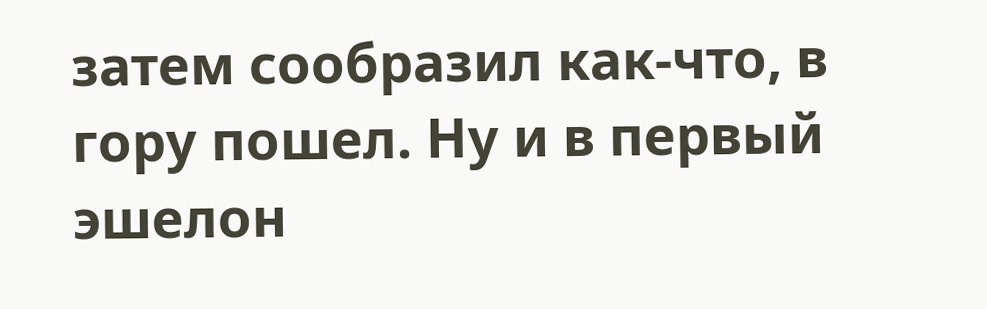затем сообразил как-что, в гору пошел. Ну и в первый эшелон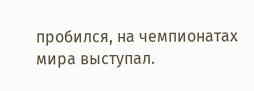пробился, на чемпионатах мира выступал.